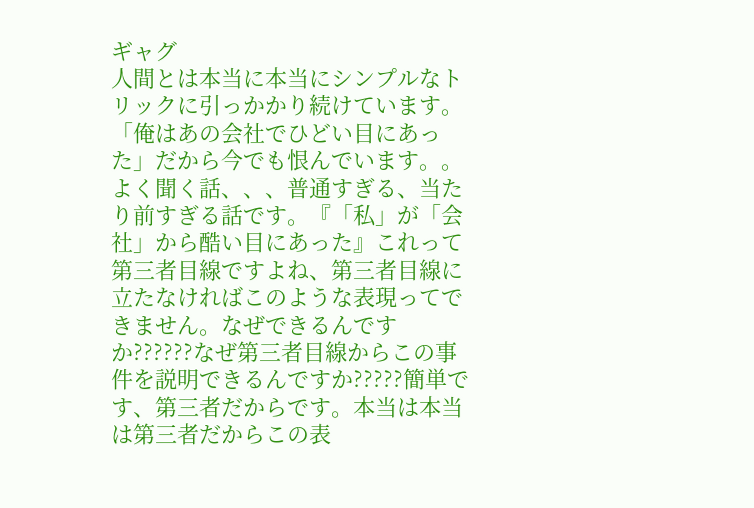ギャグ
人間とは本当に本当にシンプルなトリックに引っかかり続けています。「俺はあの会社でひどい目にあった」だから今でも恨んでいます。。よく聞く話、、、普通すぎる、当たり前すぎる話です。『「私」が「会社」から酷い目にあった』これって第三者目線ですよね、第三者目線に立たなければこのような表現ってできません。なぜできるんですか??????なぜ第三者目線からこの事件を説明できるんですか?????簡単です、第三者だからです。本当は本当は第三者だからこの表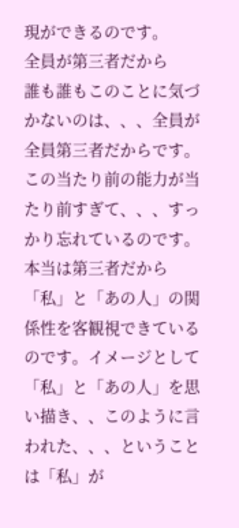現ができるのです。
全員が第三者だから
誰も誰もこのことに気づかないのは、、、全員が全員第三者だからです。この当たり前の能力が当たり前すぎて、、、すっかり忘れているのです。本当は第三者だから「私」と「あの人」の関係性を客観視できているのです。イメージとして「私」と「あの人」を思い描き、、このように言われた、、、ということは「私」が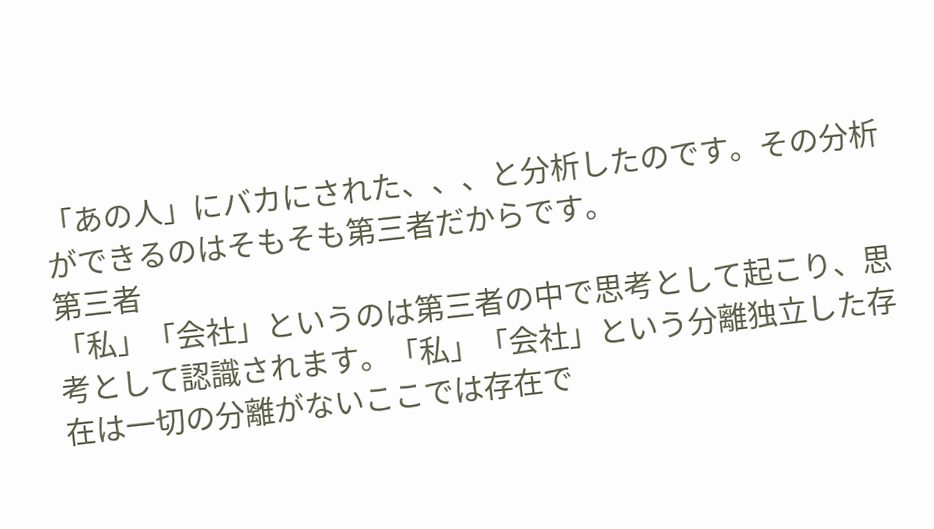「あの人」にバカにされた、、、と分析したのです。その分析ができるのはそもそも第三者だからです。
第三者
「私」「会社」というのは第三者の中で思考として起こり、思考として認識されます。「私」「会社」という分離独立した存在は一切の分離がないここでは存在で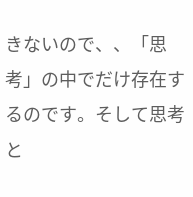きないので、、「思考」の中でだけ存在するのです。そして思考と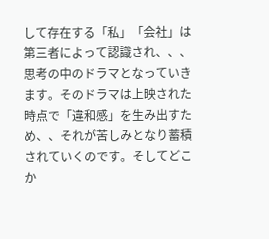して存在する「私」「会社」は第三者によって認識され、、、思考の中のドラマとなっていきます。そのドラマは上映された時点で「違和感」を生み出すため、、それが苦しみとなり蓄積されていくのです。そしてどこか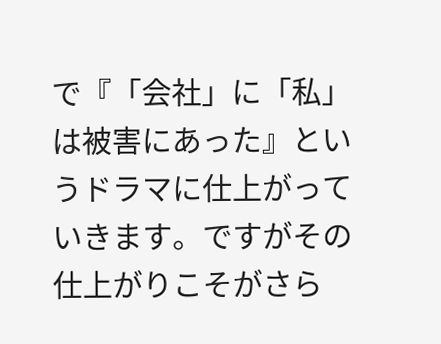で『「会社」に「私」は被害にあった』というドラマに仕上がっていきます。ですがその仕上がりこそがさら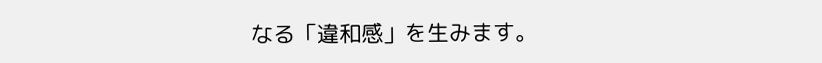なる「違和感」を生みます。